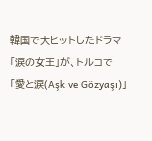韓国で大ヒットしたドラマ「涙の女王」が、トルコで「愛と涙(Aşk ve Gözyaşı)」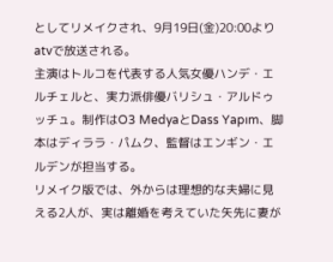としてリメイクされ、9月19日(金)20:00よりatvで放送される。
主演はトルコを代表する人気女優ハンデ・エルチェルと、実力派俳優バリシュ・アルドゥッチュ。制作はO3 MedyaとDass Yapım、脚本はディララ・パムク、監督はエンギン・エルデンが担当する。
リメイク版では、外からは理想的な夫婦に見える2人が、実は離婚を考えていた矢先に妻が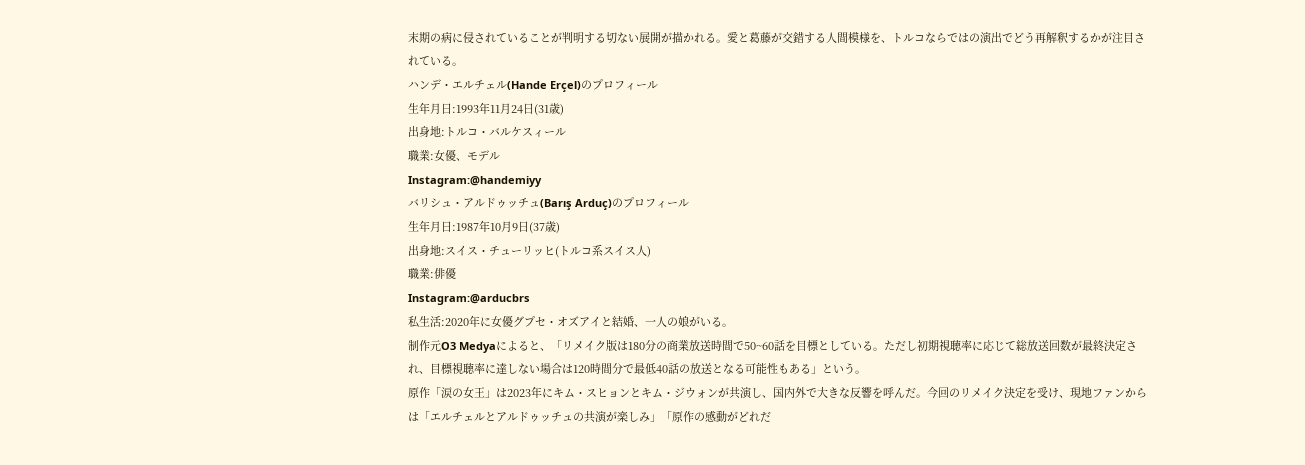末期の病に侵されていることが判明する切ない展開が描かれる。愛と葛藤が交錯する人間模様を、トルコならではの演出でどう再解釈するかが注目されている。
ハンデ・エルチェル(Hande Erçel)のプロフィール
生年月日:1993年11月24日(31歳)
出身地:トルコ・バルケスィール
職業:女優、モデル
Instagram:@handemiyy
バリシュ・アルドゥッチュ(Barış Arduç)のプロフィール
生年月日:1987年10月9日(37歳)
出身地:スイス・チューリッヒ(トルコ系スイス人)
職業:俳優
Instagram:@arducbrs
私生活:2020年に女優グプセ・オズアイと結婚、一人の娘がいる。
制作元O3 Medyaによると、「リメイク版は180分の商業放送時間で50~60話を目標としている。ただし初期視聴率に応じて総放送回数が最終決定され、目標視聴率に達しない場合は120時間分で最低40話の放送となる可能性もある」という。
原作「涙の女王」は2023年にキム・スヒョンとキム・ジウォンが共演し、国内外で大きな反響を呼んだ。今回のリメイク決定を受け、現地ファンからは「エルチェルとアルドゥッチュの共演が楽しみ」「原作の感動がどれだ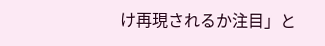け再現されるか注目」と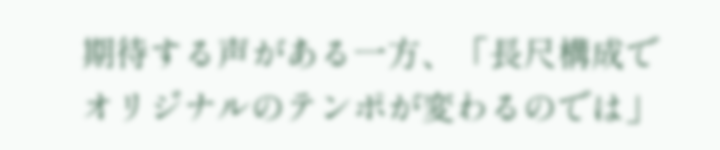期待する声がある一方、「長尺構成でオリジナルのテンポが変わるのでは」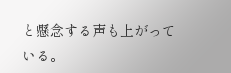と懸念する声も上がっている。